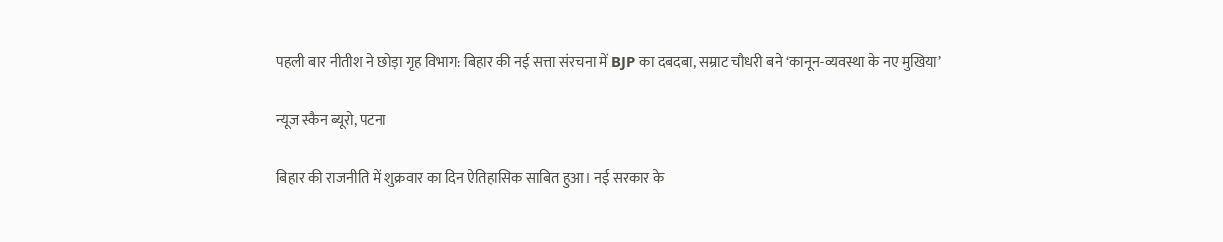पहली बार नीतीश ने छोड़ा गृह विभाग: बिहार की नई सत्ता संरचना में BJP का दबदबा, सम्राट चौधरी बने ‘कानून-व्यवस्था के नए मुखिया’

न्यूज स्कैन ब्यूरो, पटना

बिहार की राजनीति में शुक्रवार का दिन ऐतिहासिक साबित हुआ। नई सरकार के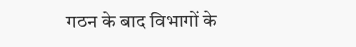गठन के बाद विभागों के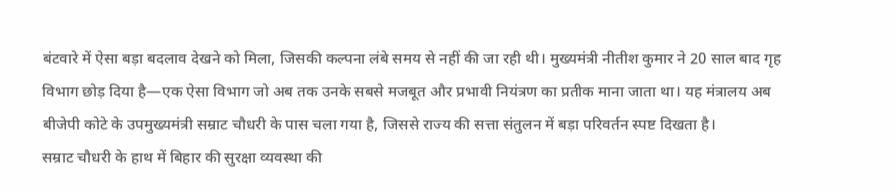बंटवारे में ऐसा बड़ा बदलाव देखने को मिला, जिसकी कल्पना लंबे समय से नहीं की जा रही थी। मुख्यमंत्री नीतीश कुमार ने 20 साल बाद गृह विभाग छोड़ दिया है—एक ऐसा विभाग जो अब तक उनके सबसे मजबूत और प्रभावी नियंत्रण का प्रतीक माना जाता था। यह मंत्रालय अब बीजेपी कोटे के उपमुख्यमंत्री सम्राट चौधरी के पास चला गया है, जिससे राज्य की सत्ता संतुलन में बड़ा परिवर्तन स्पष्ट दिखता है।
सम्राट चौधरी के हाथ में बिहार की सुरक्षा व्यवस्था की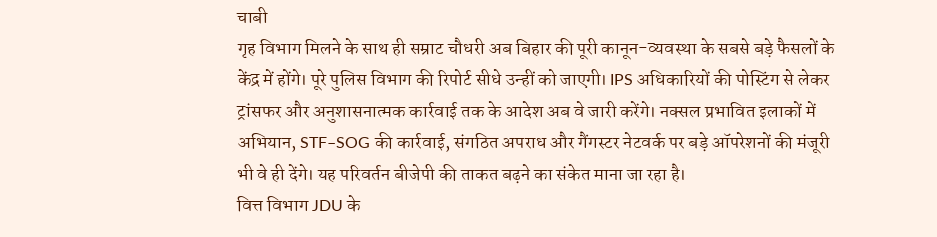चाबी
गृह विभाग मिलने के साथ ही सम्राट चौधरी अब बिहार की पूरी कानून-व्यवस्था के सबसे बड़े फैसलों के केंद्र में होंगे। पूरे पुलिस विभाग की रिपोर्ट सीधे उन्हीं को जाएगी। IPS अधिकारियों की पोस्टिंग से लेकर ट्रांसफर और अनुशासनात्मक कार्रवाई तक के आदेश अब वे जारी करेंगे। नक्सल प्रभावित इलाकों में अभियान, STF–SOG की कार्रवाई, संगठित अपराध और गैंगस्टर नेटवर्क पर बड़े ऑपरेशनों की मंजूरी भी वे ही देंगे। यह परिवर्तन बीजेपी की ताकत बढ़ने का संकेत माना जा रहा है।
वित्त विभाग JDU के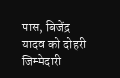पास, बिजेंद्र यादव को दोहरी जिम्मेदारी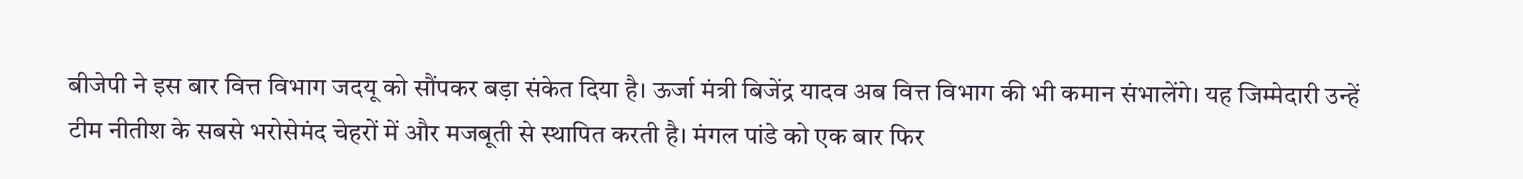बीजेपी ने इस बार वित्त विभाग जदयू को सौंपकर बड़ा संकेत दिया है। ऊर्जा मंत्री बिजेंद्र यादव अब वित्त विभाग की भी कमान संभालेंगे। यह जिम्मेदारी उन्हें टीम नीतीश के सबसे भरोसेमंद चेहरों में और मजबूती से स्थापित करती है। मंगल पांडे को एक बार फिर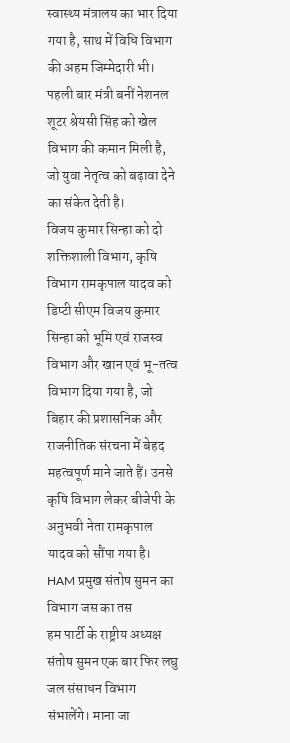स्वास्थ्य मंत्रालय का भार दिया गया है, साथ में विधि विभाग की अहम जिम्मेदारी भी।
पहली बार मंत्री बनीं नेशनल शूटर श्रेयसी सिंह को खेल विभाग की कमान मिली है, जो युवा नेतृत्व को बढ़ावा देने का संकेत देती है।
विजय कुमार सिन्हा को दो शक्तिशाली विभाग, कृषि विभाग रामकृपाल यादव को
डिप्टी सीएम विजय कुमार सिन्हा को भूमि एवं राजस्व विभाग और खान एवं भू-तत्व विभाग दिया गया है, जो बिहार की प्रशासनिक और राजनीतिक संरचना में बेहद महत्वपूर्ण माने जाते हैं। उनसे कृषि विभाग लेकर बीजेपी के अनुभवी नेता रामकृपाल यादव को सौंपा गया है।
HAM प्रमुख संतोष सुमन का विभाग जस का तस
हम पार्टी के राष्ट्रीय अध्यक्ष संतोष सुमन एक बार फिर लघु जल संसाधन विभाग संभालेंगे। माना जा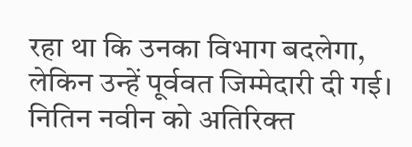रहा था कि उनका विभाग बदलेगा, लेकिन उन्हें पूर्ववत जिम्मेदारी दी गई।
नितिन नवीन को अतिरिक्त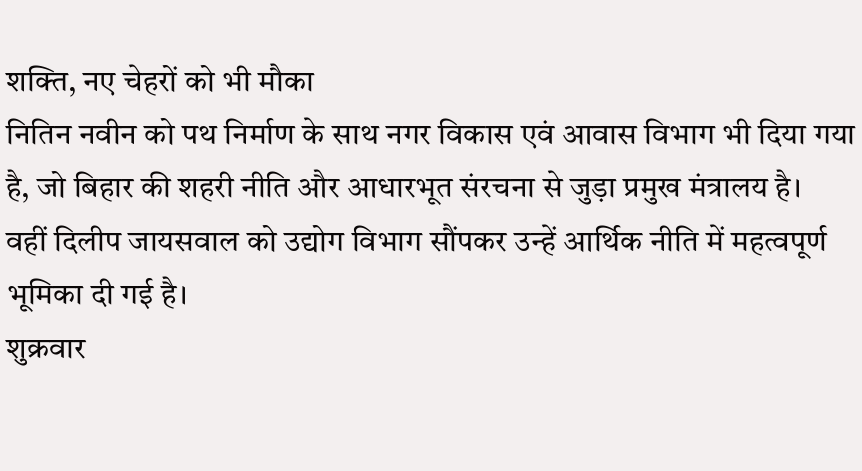शक्ति, नए चेहरों को भी मौका
नितिन नवीन को पथ निर्माण के साथ नगर विकास एवं आवास विभाग भी दिया गया है, जो बिहार की शहरी नीति और आधारभूत संरचना से जुड़ा प्रमुख मंत्रालय है।
वहीं दिलीप जायसवाल को उद्योग विभाग सौंपकर उन्हें आर्थिक नीति में महत्वपूर्ण भूमिका दी गई है।
शुक्रवार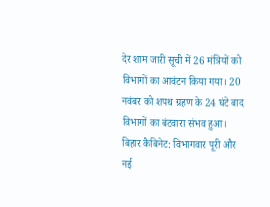देर शाम जारी सूची में 26 मंत्रियों को विभागों का आवंटन किया गया। 20 नवंबर को शपथ ग्रहण के 24 घंटे बाद विभागों का बंटवारा संभव हुआ।
बिहार कैबिनेट: विभागवार पूरी और नई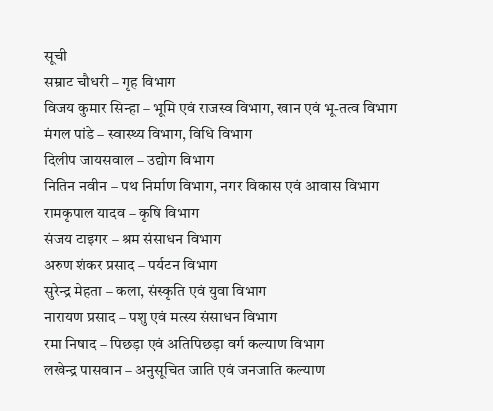सूची
सम्राट चौधरी – गृह विभाग
विजय कुमार सिन्हा – भूमि एवं राजस्व विभाग, खान एवं भू-तत्व विभाग
मंगल पांडे – स्वास्थ्य विभाग, विधि विभाग
दिलीप जायसवाल – उद्योग विभाग
नितिन नवीन – पथ निर्माण विभाग, नगर विकास एवं आवास विभाग
रामकृपाल यादव – कृषि विभाग
संजय टाइगर – श्रम संसाधन विभाग
अरुण शंकर प्रसाद – पर्यटन विभाग
सुरेन्द्र मेहता – कला, संस्कृति एवं युवा विभाग
नारायण प्रसाद – पशु एवं मत्स्य संसाधन विभाग
रमा निषाद – पिछड़ा एवं अतिपिछड़ा वर्ग कल्याण विभाग
लखेन्द्र पासवान – अनुसूचित जाति एवं जनजाति कल्याण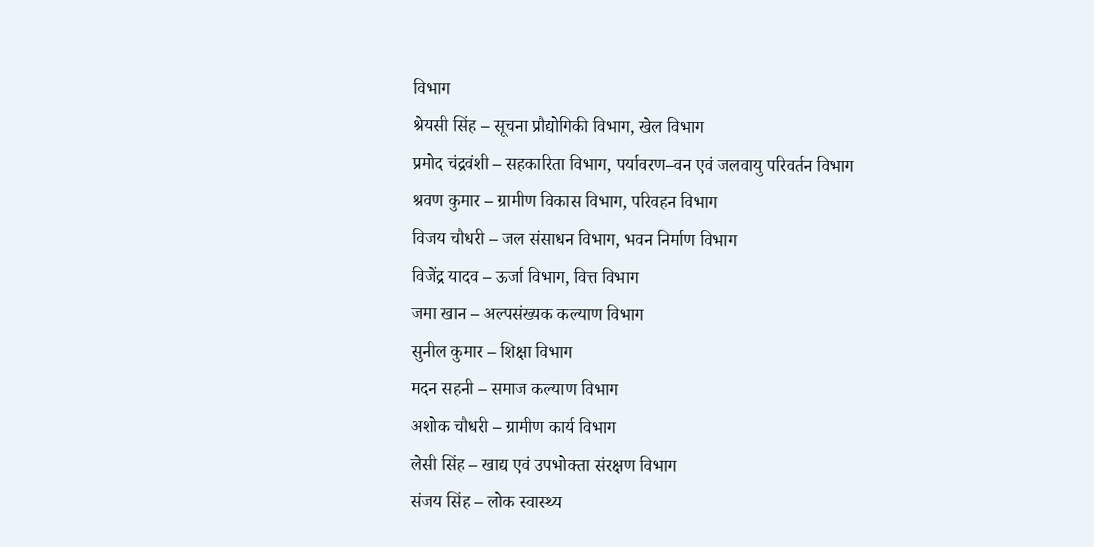विभाग
श्रेयसी सिंह – सूचना प्रौद्योगिकी विभाग, खेल विभाग
प्रमोद चंद्रवंशी – सहकारिता विभाग, पर्यावरण–वन एवं जलवायु परिवर्तन विभाग
श्रवण कुमार – ग्रामीण विकास विभाग, परिवहन विभाग
विजय चौधरी – जल संसाधन विभाग, भवन निर्माण विभाग
विजेंद्र यादव – ऊर्जा विभाग, वित्त विभाग
जमा खान – अल्पसंख्यक कल्याण विभाग
सुनील कुमार – शिक्षा विभाग
मदन सहनी – समाज कल्याण विभाग
अशोक चौधरी – ग्रामीण कार्य विभाग
लेसी सिंह – खाद्य एवं उपभोक्ता संरक्षण विभाग
संजय सिंह – लोक स्वास्थ्य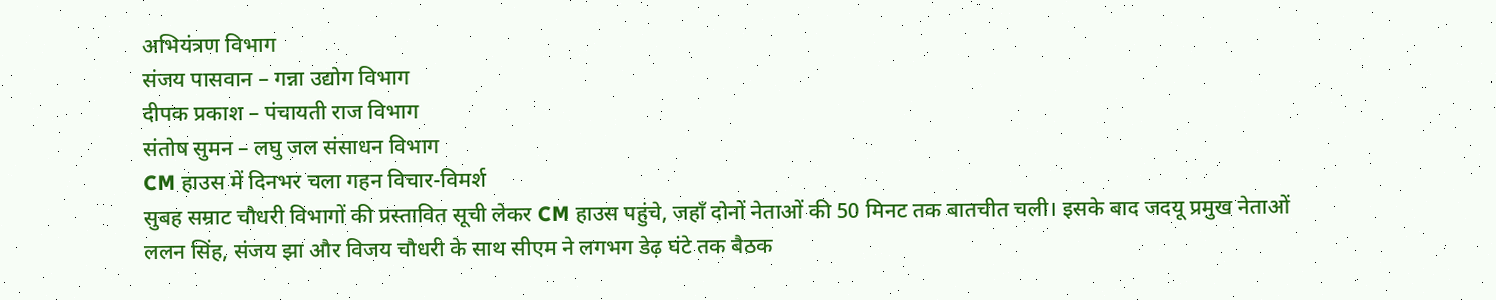अभियंत्रण विभाग
संजय पासवान – गन्ना उद्योग विभाग
दीपक प्रकाश – पंचायती राज विभाग
संतोष सुमन – लघु जल संसाधन विभाग
CM हाउस में दिनभर चला गहन विचार-विमर्श
सुबह सम्राट चौधरी विभागों की प्रस्तावित सूची लेकर CM हाउस पहुंचे, जहाँ दोनों नेताओं की 50 मिनट तक बातचीत चली। इसके बाद जदयू प्रमुख नेताओं ललन सिंह, संजय झा और विजय चौधरी के साथ सीएम ने लगभग डेढ़ घंटे तक बैठक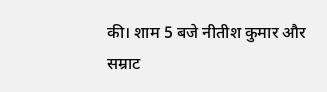की। शाम 5 बजे नीतीश कुमार और सम्राट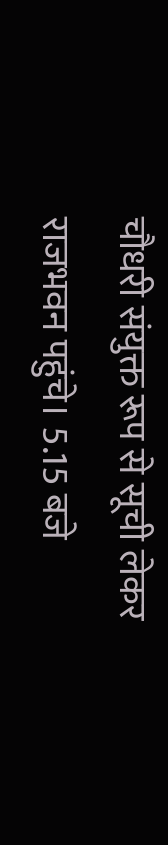चौधरी संयुक्त रूप से सूची लेकर राजभवन पहुंचे। 5.15 बजे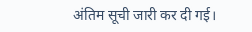अंतिम सूची जारी कर दी गई।